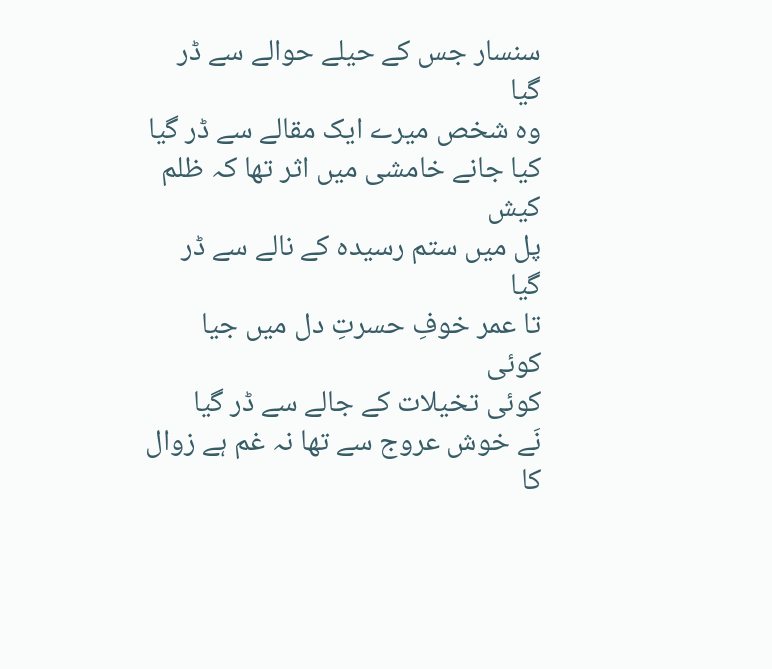سنسار جس کے حیلے حوالے سے ڈر گیا
وہ شخص میرے ایک مقالے سے ڈر گیا
کیا جانے خامشی میں اثر تھا کہ ظلم کیش
پل میں ستم رسیدہ کے نالے سے ڈر گیا
تا عمر خوفِ حسرتِ دل میں جیا کوئی
کوئی تخیلات کے جالے سے ڈر گیا
نَے خوش عروج سے تھا نہ غم ہے زوال کا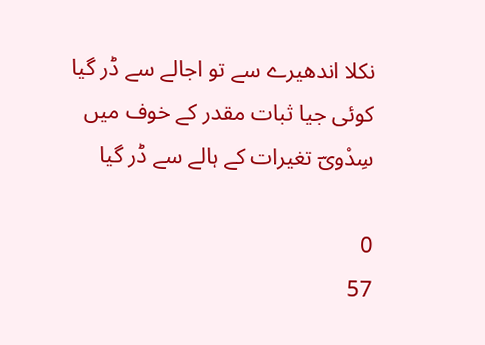نکلا اندھیرے سے تو اجالے سے ڈر گیا
کوئی جیا ثبات مقدر کے خوف میں
سِدْویؔ تغیرات کے ہالے سے ڈر گیا

0
57